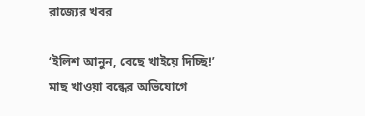রাজ্যের খবর

‘ইলিশ আনুন, বেছে খাইয়ে দিচ্ছি!’ মাছ খাওয়া বন্ধের অভিযোগে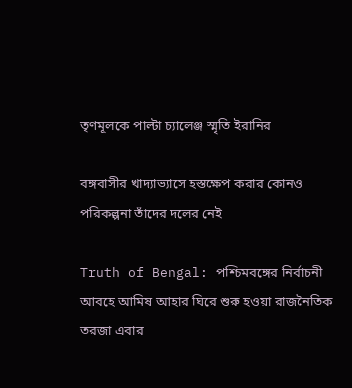তৃণমূলকে পাল্টা চ্যালেঞ্জ স্মৃতি ইরানির

বঙ্গবাসীর খাদ্যাভ্যাসে হস্তক্ষেপ করার কোনও পরিকল্পনা তাঁদের দলের নেই

Truth of Bengal: পশ্চিমবঙ্গের নির্বাচনী আবহে আমিষ আহার ঘিরে শুরু হওয়া রাজনৈতিক তরজা এবার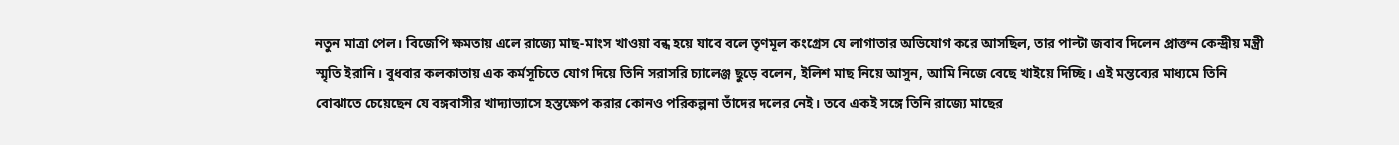নতুন মাত্রা পেল। বিজেপি ক্ষমতায় এলে রাজ্যে মাছ-মাংস খাওয়া বন্ধ হয়ে যাবে বলে তৃণমূল কংগ্রেস যে লাগাতার অভিযোগ করে আসছিল, তার পাল্টা জবাব দিলেন প্রাক্তন কেন্দ্রীয় মন্ত্রী স্মৃতি ইরানি। বুধবার কলকাতায় এক কর্মসূচিতে যোগ দিয়ে তিনি সরাসরি চ্যালেঞ্জ ছুড়ে বলেন, ইলিশ মাছ নিয়ে আসুন, আমি নিজে বেছে খাইয়ে দিচ্ছি। এই মন্তব্যের মাধ্যমে তিনি বোঝাতে চেয়েছেন যে বঙ্গবাসীর খাদ্যাভ্যাসে হস্তক্ষেপ করার কোনও পরিকল্পনা তাঁদের দলের নেই। তবে একই সঙ্গে তিনি রাজ্যে মাছের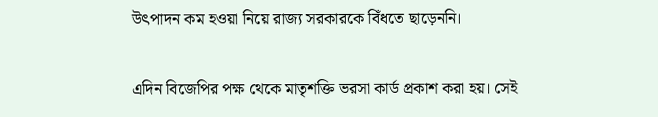উৎপাদন কম হওয়া নিয়ে রাজ্য সরকারকে বিঁধতে ছাড়েননি।

এদিন বিজেপির পক্ষ থেকে মাতৃশক্তি ভরসা কার্ড প্রকাশ করা হয়। সেই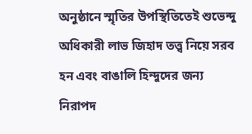অনুষ্ঠানে স্মৃতির উপস্থিতিতেই শুভেন্দু অধিকারী লাভ জিহাদ তত্ত্ব নিয়ে সরব হন এবং বাঙালি হিন্দুদের জন্য নিরাপদ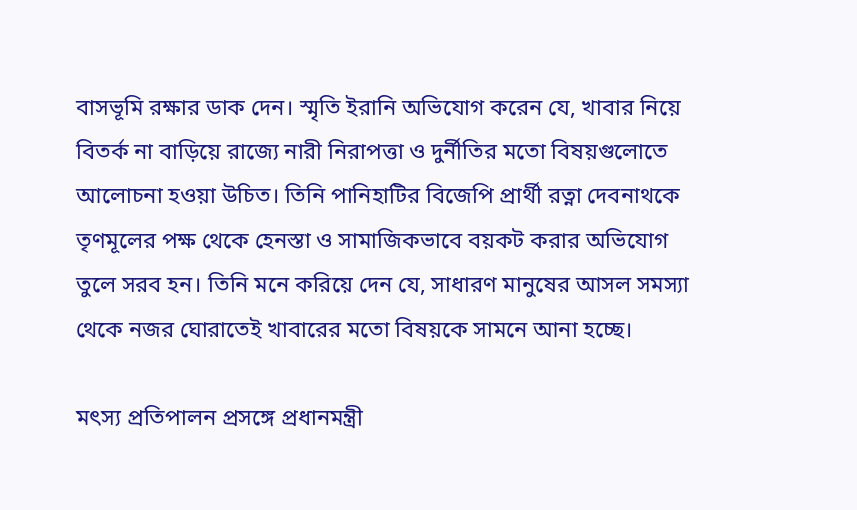বাসভূমি রক্ষার ডাক দেন। স্মৃতি ইরানি অভিযোগ করেন যে, খাবার নিয়ে বিতর্ক না বাড়িয়ে রাজ্যে নারী নিরাপত্তা ও দুর্নীতির মতো বিষয়গুলোতে আলোচনা হওয়া উচিত। তিনি পানিহাটির বিজেপি প্রার্থী রত্না দেবনাথকে তৃণমূলের পক্ষ থেকে হেনস্তা ও সামাজিকভাবে বয়কট করার অভিযোগ তুলে সরব হন। তিনি মনে করিয়ে দেন যে, সাধারণ মানুষের আসল সমস্যা থেকে নজর ঘোরাতেই খাবারের মতো বিষয়কে সামনে আনা হচ্ছে।

মৎস্য প্রতিপালন প্রসঙ্গে প্রধানমন্ত্রী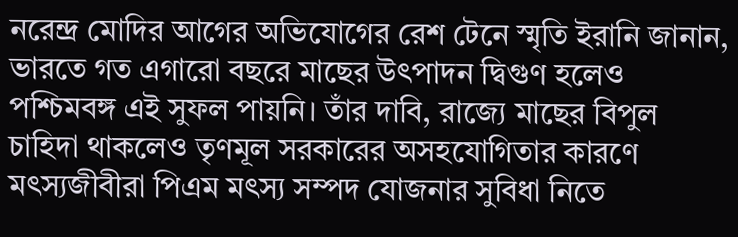নরেন্দ্র মোদির আগের অভিযোগের রেশ টেনে স্মৃতি ইরানি জানান, ভারতে গত এগারো বছরে মাছের উৎপাদন দ্বিগুণ হলেও পশ্চিমবঙ্গ এই সুফল পায়নি। তাঁর দাবি, রাজ্যে মাছের বিপুল চাহিদা থাকলেও তৃণমূল সরকারের অসহযোগিতার কারণে মৎস্যজীবীরা পিএম মৎস্য সম্পদ যোজনার সুবিধা নিতে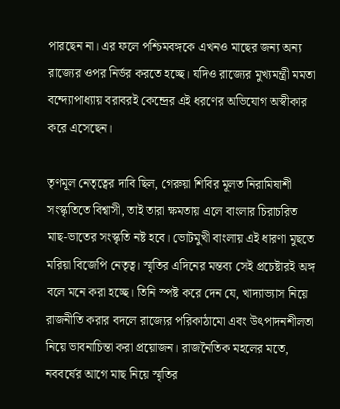পারছেন না। এর ফলে পশ্চিমবঙ্গকে এখনও মাছের জন্য অন্য রাজ্যের ওপর নির্ভর করতে হচ্ছে। যদিও রাজ্যের মুখ্যমন্ত্রী মমতা বন্দ্যোপাধ্যায় বরাবরই কেন্দ্রের এই ধরণের অভিযোগ অস্বীকার করে এসেছেন।

তৃণমূল নেতৃত্বের দাবি ছিল, গেরুয়া শিবির মূলত নিরামিষাশী সংস্কৃতিতে বিশ্বাসী, তাই তারা ক্ষমতায় এলে বাংলার চিরাচরিত মাছ-ভাতের সংস্কৃতি নষ্ট হবে। ভোটমুখী বাংলায় এই ধারণা মুছতে মরিয়া বিজেপি নেতৃত্ব। স্মৃতির এদিনের মন্তব্য সেই প্রচেষ্টারই অঙ্গ বলে মনে করা হচ্ছে। তিনি স্পষ্ট করে দেন যে, খাদ্যাভ্যাস নিয়ে রাজনীতি করার বদলে রাজ্যের পরিকাঠামো এবং উৎপাদনশীলতা নিয়ে ভাবনাচিন্তা করা প্রয়োজন। রাজনৈতিক মহলের মতে, নববর্ষের আগে মাছ নিয়ে স্মৃতির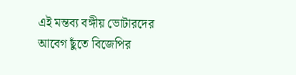এই মন্তব্য বঙ্গীয় ভোটারদের আবেগ ছুঁতে বিজেপির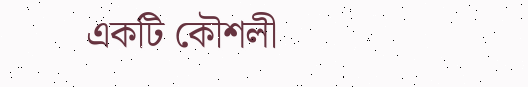একটি কৌশলী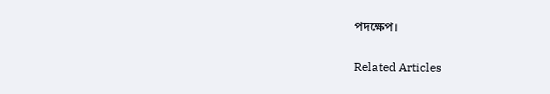পদক্ষেপ।

Related Articles